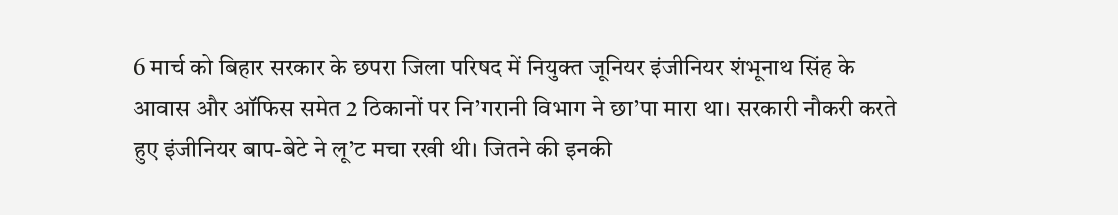6 मार्च को बिहार सरकार के छपरा जिला परिषद में नियुक्त जूनियर इंजीनियर शंभूनाथ सिंह के आवास और ऑफिस समेत 2 ठिकानों पर नि’गरानी विभाग ने छा’पा मारा था। सरकारी नौकरी करते हुए इंजीनियर बाप-बेटे ने लू’ट मचा रखी थी। जितने की इनकी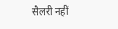सैलरी नहीं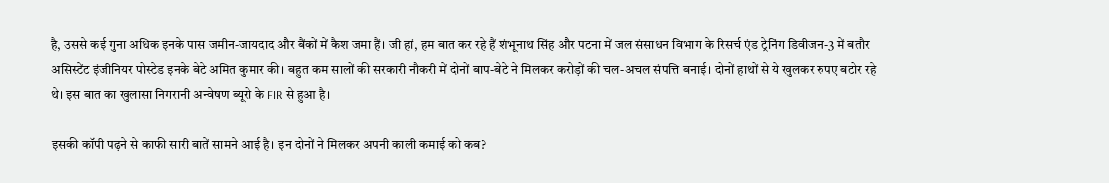है, उससे कई गुना अधिक इनके पास जमीन-जायदाद और बैंकों में कैश जमा हैं। जी हां, हम बात कर रहे हैं शंभूनाथ सिंह और पटना में जल संसाधन विभाग के रिसर्च एंड ट्रेनिंग डिवीजन-3 में बतौर असिस्टेंट इंजीनियर पोस्टेड इनके बेटे अमित कुमार की। बहुत कम सालों की सरकारी नौकरी में दोनों बाप-बेटे ने मिलकर करोड़ों की चल-अचल संपत्ति बनाई। दोनों हाथों से ये खुलकर रुपए बटोर रहे थे। इस बात का खुलासा निगरानी अन्वेषण ब्यूरो के FIR से हुआ है।

इसकी कॉपी पढ़ने से काफी सारी बातें सामने आई है। इन दोनों ने मिलकर अपनी काली कमाई को कब?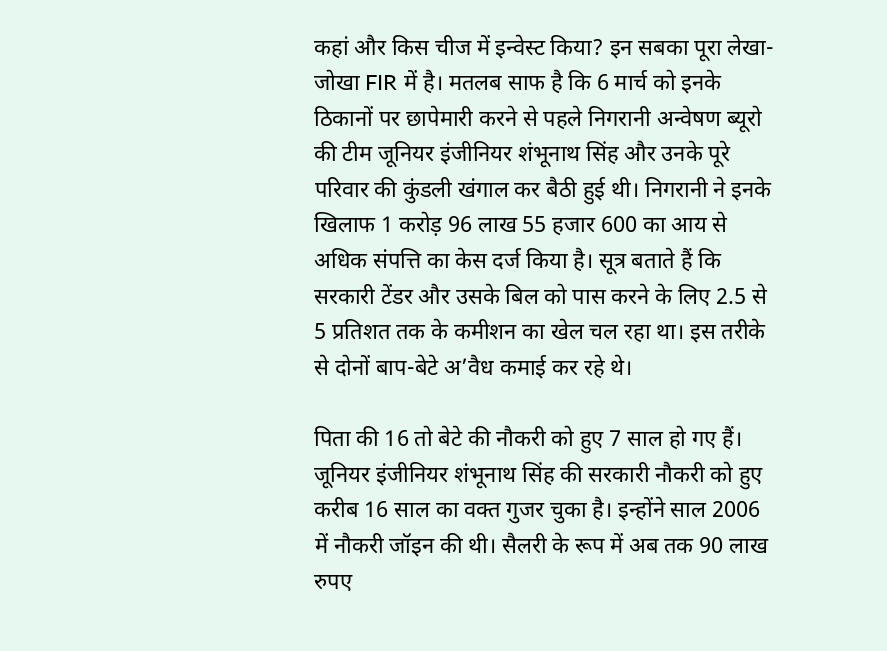कहां और किस चीज में इन्वेस्ट किया? इन सबका पूरा लेखा-जोखा FIR में है। मतलब साफ है कि 6 मार्च को इनके ठिकानों पर छापेमारी करने से पहले निगरानी अन्वेषण ब्यूरो की टीम जूनियर इंजीनियर शंभूनाथ सिंह और उनके पूरे परिवार की कुंडली खंगाल कर बैठी हुई थी। निगरानी ने इनके खिलाफ 1 करोड़ 96 लाख 55 हजार 600 का आय से अधिक संपत्ति का केस दर्ज किया है। सूत्र बताते हैं कि सरकारी टेंडर और उसके बिल को पास करने के लिए 2.5 से 5 प्रतिशत तक के कमीशन का खेल चल रहा था। इस तरीके से दोनों बाप-बेटे अ’वैध कमाई कर रहे थे।

पिता की 16 तो बेटे की नौकरी को हुए 7 साल हो गए हैं। जूनियर इंजीनियर शंभूनाथ सिंह की सरकारी नौकरी को हुए करीब 16 साल का वक्त गुजर चुका है। इन्होंने साल 2006 में नौकरी जॉइन की थी। सैलरी के रूप में अब तक 90 लाख रुपए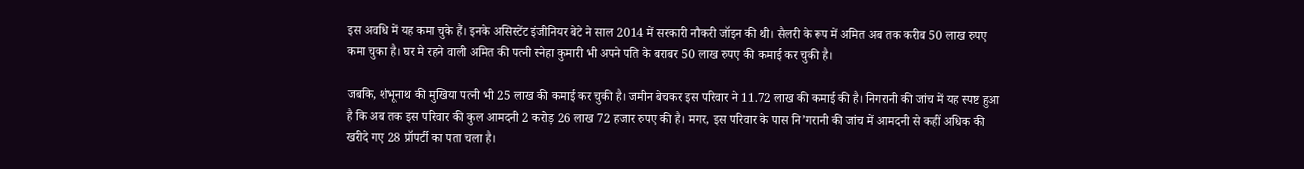इस अवधि में यह कमा चुके हैं। इनके असिस्टेंट इंजीनियर बेटे ने साल 2014 में सरकारी नौकरी जॉइन की थी। सैलरी के रूप में अमित अब तक करीब 50 लाख रुपए कमा चुका है। घर मे रहने वाली अमित की पत्नी स्नेहा कुमारी भी अपने पति के बराबर 50 लाख रुपए की कमाई कर चुकी है।

जबकि, शंभूनाथ की मुखिया पत्नी भी 25 लाख की कमाई कर चुकी है। जमीन बेचकर इस परिवार ने 11.72 लाख की कमाई की है। निगरानी की जांच में यह स्पष्ट हुआ है कि अब तक इस परिवार की कुल आमदनी 2 करोड़ 26 लाख 72 हजार रुपए की है। मगर, इस परिवार के पास नि’गरानी की जांच में आमदनी से कहीं अधिक की खरीदे गए 28 प्रॉपर्टी का पता चला है।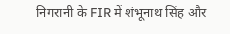निगरानी के FIR में शंभूनाथ सिंह और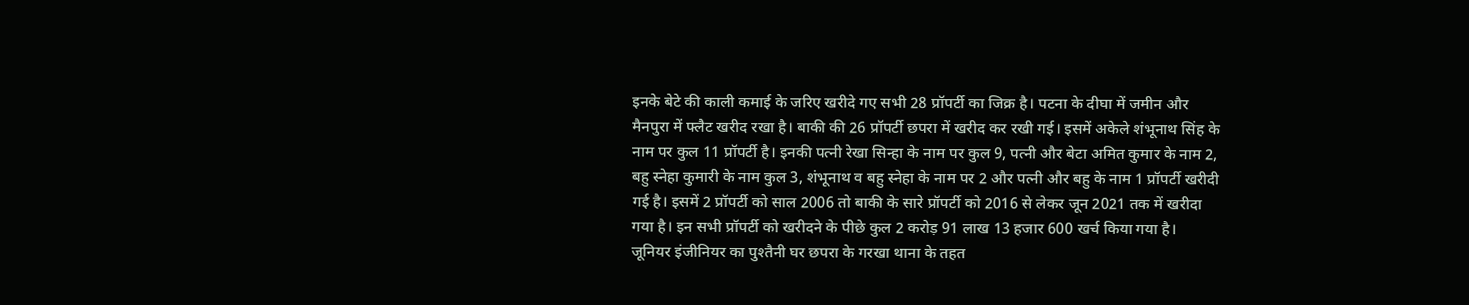इनके बेटे की काली कमाई के जरिए खरीदे गए सभी 28 प्रॉपर्टी का जिक्र है। पटना के दीघा में जमीन और मैनपुरा में फ्लैट खरीद रखा है। बाकी की 26 प्रॉपर्टी छपरा में खरीद कर रखी गई। इसमें अकेले शंभूनाथ सिंह के नाम पर कुल 11 प्रॉपर्टी है। इनकी पत्नी रेखा सिन्हा के नाम पर कुल 9, पत्नी और बेटा अमित कुमार के नाम 2, बहु स्नेहा कुमारी के नाम कुल 3, शंभूनाथ व बहु स्नेहा के नाम पर 2 और पत्नी और बहु के नाम 1 प्रॉपर्टी खरीदी गई है। इसमें 2 प्रॉपर्टी को साल 2006 तो बाकी के सारे प्रॉपर्टी को 2016 से लेकर जून 2021 तक में खरीदा गया है। इन सभी प्रॉपर्टी को खरीदने के पीछे कुल 2 करोड़ 91 लाख 13 हजार 600 खर्च किया गया है।
जूनियर इंजीनियर का पुश्तैनी घर छपरा के गरखा थाना के तहत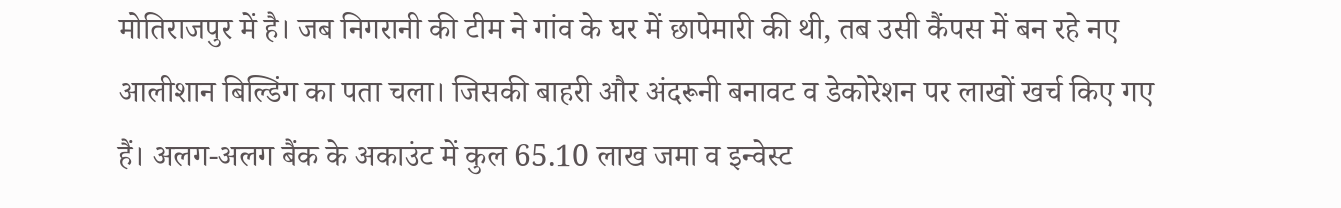मोतिराजपुर में है। जब निगरानी की टीम ने गांव के घर में छापेमारी की थी, तब उसी कैंपस में बन रहे नए आलीशान बिल्डिंग का पता चला। जिसकी बाहरी और अंदरूनी बनावट व डेकोरेशन पर लाखों खर्च किए गए हैं। अलग-अलग बैंक के अकाउंट में कुल 65.10 लाख जमा व इन्वेस्ट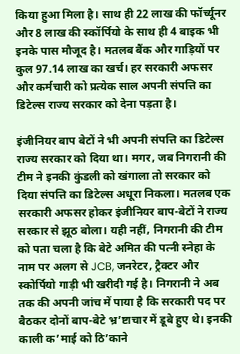किया हुआ मिला है। साथ ही 22 लाख की फॉर्च्यूनर और 8 लाख की स्कॉर्पियो के साथ ही 4 बाइक भी इनके पास मौजूद है। मतलब बैंक और गाड़ियों पर कुल 97.14 लाख का खर्च। हर सरकारी अफसर और कर्मचारी को प्रत्येक साल अपनी संपत्ति का डिटेल्स राज्य सरकार को देना पड़ता है।

इंजीनियर बाप बेटों ने भी अपनी संपत्ति का डिटेल्स राज्य सरकार को दिया था। मगर, जब निगरानी की टीम ने इनकी कुंडली को खंगाला तो सरकार को दिया संपत्ति का डिटेल्स अधूरा निकला। मतलब एक सरकारी अफसर होकर इंजीनियर बाप-बेटों ने राज्य सरकार से झूठ बोला। यही नहीं, निगरानी की टीम को पता चला है कि बेटे अमित की पत्नी स्नेहा के नाम पर अलग से JCB, जनरेटर, ट्रैक्टर और स्कोर्पियो गाड़ी भी खरीदी गई है। निगरानी ने अब तक की अपनी जांच में पाया है कि सरकारी पद पर बैठकर दोनों बाप-बेटे भ्र’ष्टाचार में डूबे हुए थे। इनकी काली क’माई को ठि’काने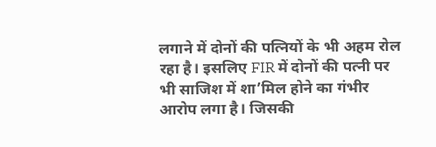लगाने में दोनों की पत्नियों के भी अहम रोल रहा है। इसलिए FIR में दोनों की पत्नी पर भी साजिश में शा’मिल होने का गंभीर आरोप लगा है। जिसकी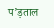प’ड़ताल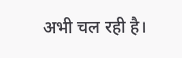अभी चल रही है।